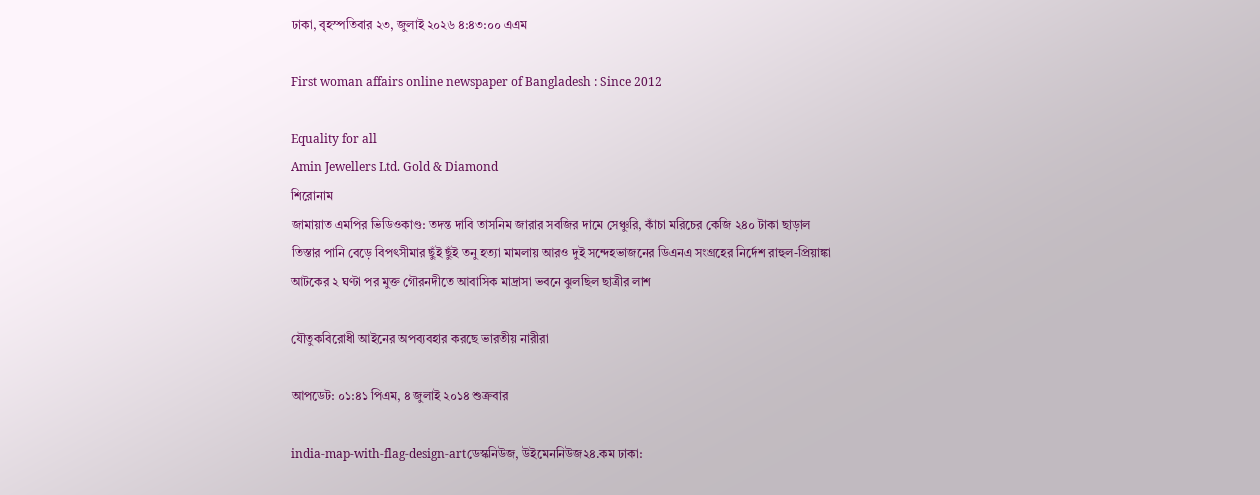ঢাকা, বৃহস্পতিবার ২৩, জুলাই ২০২৬ ৪:৪৩:০০ এএম

First woman affairs online newspaper of Bangladesh : Since 2012

Equality for all
Amin Jewellers Ltd. Gold & Diamond
শিরোনাম
জামায়াত এমপির ভিডিওকাণ্ড: তদন্ত দাবি তাসনিম জারার সবজির দামে সেঞ্চুরি, কাঁচা মরিচের কেজি ২৪০ টাকা ছাড়াল তিস্তার পানি বেড়ে বিপৎসীমার ছুঁই ছুঁই তনু হত্যা মামলায় আরও দুই সন্দেহভাজনের ডিএনএ সংগ্রহের নির্দেশ রাহুল-প্রিয়াঙ্কা আটকের ২ ঘণ্টা পর মুক্ত গৌরনদীতে আবাসিক মাদ্রাসা ভবনে ঝুলছিল ছাত্রীর লাশ

যৌতুকবিরোধী আইনের অপব্যবহার করছে ভারতীয় নারীরা

আপডেট: ০১:৪১ পিএম, ৪ জুলাই ২০১৪ শুক্রবার

india-map-with-flag-design-artডেস্কনিউজ, উইমেননিউজ২৪.কম ঢাকা: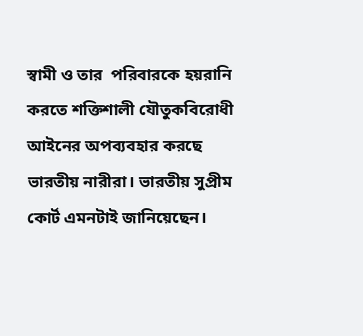স্বামী ও তার  পরিবারকে হয়রানি করতে শক্তিশালী যৌতুকবিরোধী আইনের অপব্যবহার করছে ভারতীয় নারীরা। ভারতীয় সুপ্রীম কোর্ট এমনটাই জানিয়েছেন।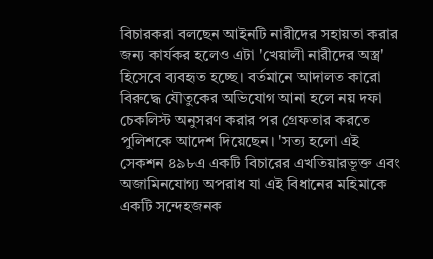বিচারকরা বলছেন আইনটি নারীদের সহায়তা করার জন্য কার্যকর হলেও এটা 'খেয়ালী নারীদের অস্ত্র' হিসেবে ব্যবহৃত হচ্ছে। বর্তমানে আদালত কারো বিরুদ্ধে যৌতুকের অভিযোগ আনা হলে নয় দফা চেকলিস্ট অনুসরণ করার পর গ্রেফতার করতে পুলিশকে আদেশ দিয়েছেন। 'সত্য হলো এই সেকশন ৪৯৮এ একটি বিচারের এখতিয়ারভূক্ত এবং অজামিনযোগ্য অপরাধ যা এই বিধানের মহিমাকে একটি সন্দেহজনক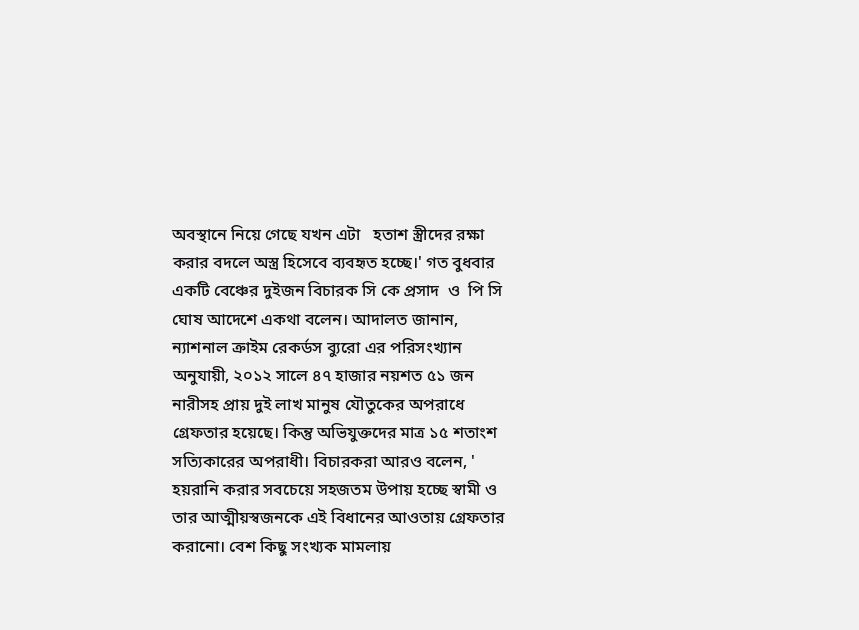অবস্থানে নিয়ে গেছে যখন এটা   হতাশ স্ত্রীদের রক্ষা করার বদলে অস্ত্র হিসেবে ব্যবহৃত হচ্ছে।' গত বুধবার একটি বেঞ্চের দুইজন বিচারক সি কে প্রসাদ  ও  পি সি ঘোষ আদেশে একথা বলেন। আদালত জানান, ন্যাশনাল ক্রাইম রেকর্ডস ব্যুরো এর পরিসংখ্যান অনুযায়ী, ২০১২ সালে ৪৭ হাজার নয়শত ৫১ জন নারীসহ প্রায় দুই লাখ মানুষ যৌতুকের অপরাধে গ্রেফতার হয়েছে। কিন্তু অভিযুক্তদের মাত্র ১৫ শতাংশ সত্যিকারের অপরাধী। বিচারকরা আরও বলেন, ' হয়রানি করার সবচেয়ে সহজতম উপায় হচ্ছে স্বামী ও তার আত্মীয়স্বজনকে এই বিধানের আওতায় গ্রেফতার করানো। বেশ কিছু সংখ্যক মামলায়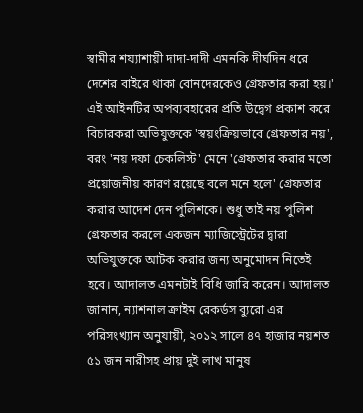স্বামীর শয্যাশায়ী দাদা-দাদী এমনকি দীর্ঘদিন ধরে দেশের বাইরে থাকা বোনদেরকেও গ্রেফতার করা হয়।' এই আইনটির অপব্যবহারের প্রতি উদ্বেগ প্রকাশ করে বিচারকরা অভিযুক্তকে 'স্বয়ংক্রিয়ভাবে গ্রেফতার নয়', বরং 'নয় দফা চেকলিস্ট' মেনে 'গ্রেফতার করার মতো প্রয়োজনীয় কারণ রয়েছে বলে মনে হলে' গ্রেফতার করার আদেশ দেন পুলিশকে। শুধু তাই নয় পুলিশ গ্রেফতার করলে একজন ম্যাজিস্ট্রেটের দ্বারা অভিযুক্তকে আটক করার জন্য অনুমোদন নিতেই হবে। আদালত এমনটাই বিধি জারি করেন। আদালত জানান, ন্যাশনাল ক্রাইম রেকর্ডস ব্যুরো এর পরিসংখ্যান অনুযায়ী, ২০১২ সালে ৪৭ হাজার নয়শত ৫১ জন নারীসহ প্রায় দুই লাখ মানুষ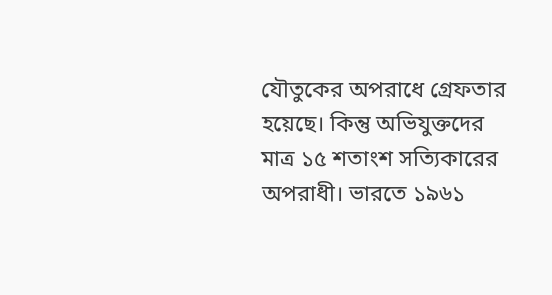যৌতুকের অপরাধে গ্রেফতার হয়েছে। কিন্তু অভিযুক্তদের মাত্র ১৫ শতাংশ সত্যিকারের অপরাধী। ভারতে ১৯৬১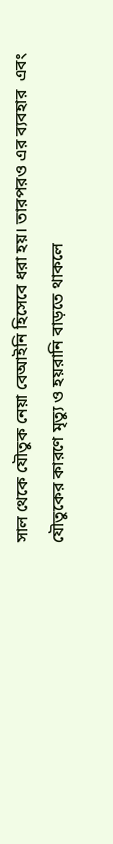সাল থেকে যৌতুক নেয়া বেআইনি হিসেবে ধরা হয়। তারপরও এর ব্যবহার  এবং যৌতুকের কারণে মৃত্যু ও হয়রানি বাড়তে থাকলে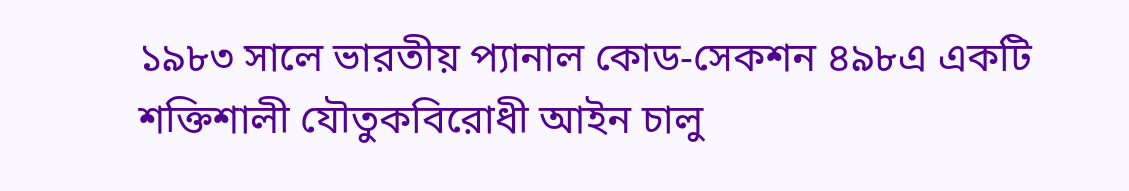১৯৮৩ সালে ভারতীয় প্যানাল কোড-সেকশন ৪৯৮এ একটি শক্তিশালী যৌতুকবিরোধী আইন চালু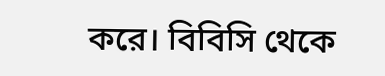করে। বিবিসি থেকে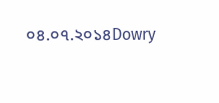০৪.০৭.২০১৪Dowry